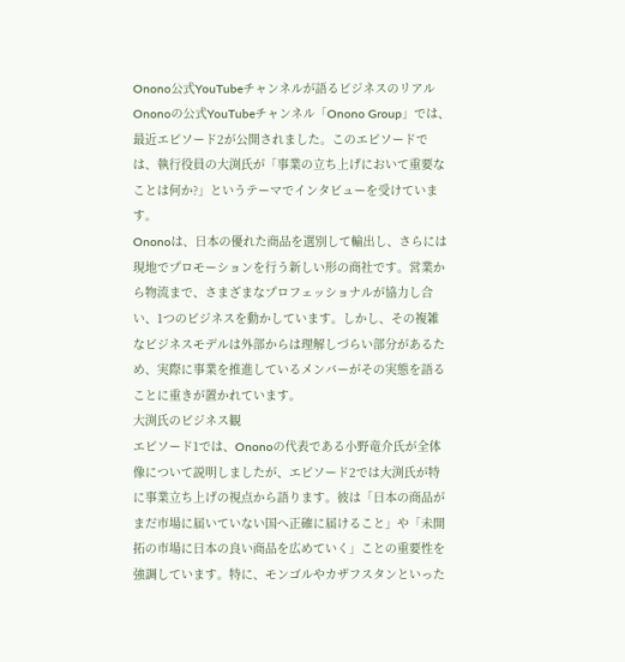Onono公式YouTubeチャンネルが語るビジネスのリアル
Ononoの公式YouTubeチャンネル「Onono Group」では、最近エピソード2が公開されました。このエピソードでは、執行役員の大渕氏が「事業の立ち上げにおいて重要なことは何か?」というテーマでインタビューを受けています。
Ononoは、日本の優れた商品を選別して輸出し、さらには現地でプロモーションを行う新しい形の商社です。営業から物流まで、さまざまなプロフェッショナルが協力し合い、1つのビジネスを動かしています。しかし、その複雑なビジネスモデルは外部からは理解しづらい部分があるため、実際に事業を推進しているメンバーがその実態を語ることに重きが置かれています。
大渕氏のビジネス観
エピソード1では、Ononoの代表である小野竜介氏が全体像について説明しましたが、エピソード2では大渕氏が特に事業立ち上げの視点から語ります。彼は「日本の商品がまだ市場に届いていない国へ正確に届けること」や「未開拓の市場に日本の良い商品を広めていく」ことの重要性を強調しています。特に、モンゴルやカザフスタンといった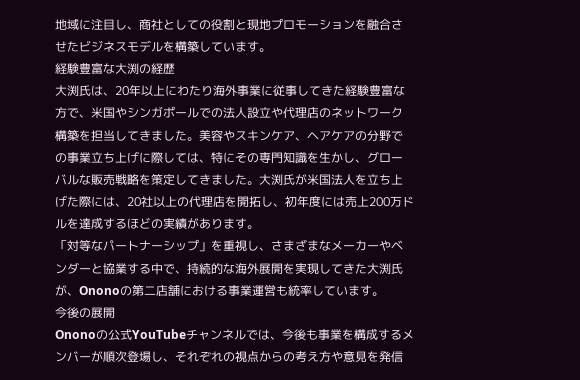地域に注目し、商社としての役割と現地プロモーションを融合させたビジネスモデルを構築しています。
経験豊富な大渕の経歴
大渕氏は、20年以上にわたり海外事業に従事してきた経験豊富な方で、米国やシンガポールでの法人設立や代理店のネットワーク構築を担当してきました。美容やスキンケア、ヘアケアの分野での事業立ち上げに際しては、特にその専門知識を生かし、グローバルな販売戦略を策定してきました。大渕氏が米国法人を立ち上げた際には、20社以上の代理店を開拓し、初年度には売上200万ドルを達成するほどの実績があります。
「対等なパートナーシップ」を重視し、さまざまなメーカーやベンダーと協業する中で、持続的な海外展開を実現してきた大渕氏が、Ononoの第二店舗における事業運営も統率しています。
今後の展開
Ononoの公式YouTubeチャンネルでは、今後も事業を構成するメンバーが順次登場し、それぞれの視点からの考え方や意見を発信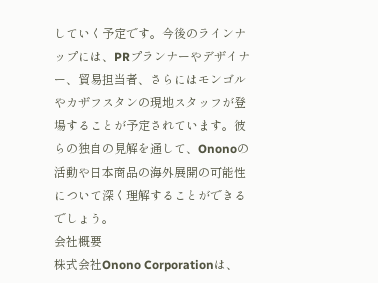していく予定です。今後のラインナップには、PRプランナーやデザイナー、貿易担当者、さらにはモンゴルやカザフスタンの現地スタッフが登場することが予定されています。彼らの独自の見解を通して、Ononoの活動や日本商品の海外展開の可能性について深く理解することができるでしょう。
会社概要
株式会社Onono Corporationは、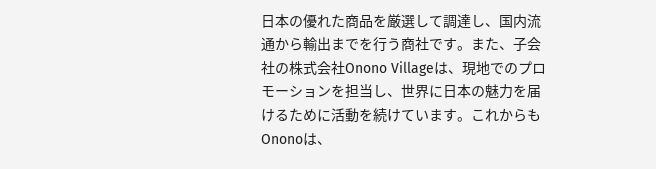日本の優れた商品を厳選して調達し、国内流通から輸出までを行う商社です。また、子会社の株式会社Onono Villageは、現地でのプロモーションを担当し、世界に日本の魅力を届けるために活動を続けています。これからもOnonoは、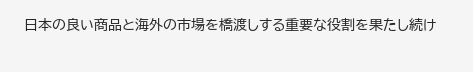日本の良い商品と海外の市場を橋渡しする重要な役割を果たし続け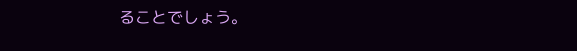ることでしょう。